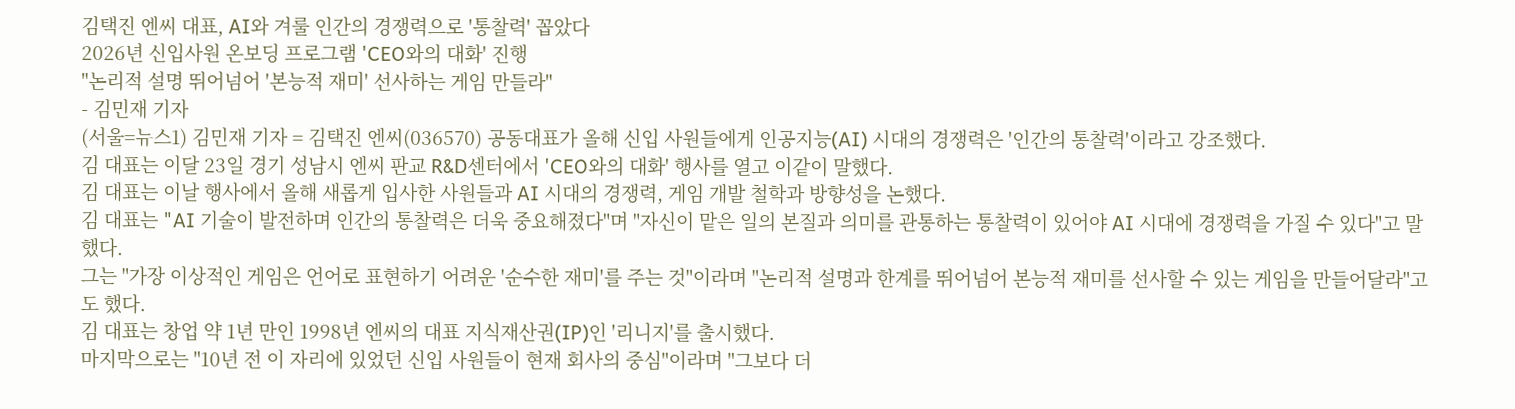김택진 엔씨 대표, AI와 겨룰 인간의 경쟁력으로 '통찰력' 꼽았다
2026년 신입사원 온보딩 프로그램 'CEO와의 대화' 진행
"논리적 설명 뛰어넘어 '본능적 재미' 선사하는 게임 만들라"
- 김민재 기자
(서울=뉴스1) 김민재 기자 = 김택진 엔씨(036570) 공동대표가 올해 신입 사원들에게 인공지능(AI) 시대의 경쟁력은 '인간의 통찰력'이라고 강조했다.
김 대표는 이달 23일 경기 성남시 엔씨 판교 R&D센터에서 'CEO와의 대화' 행사를 열고 이같이 말했다.
김 대표는 이날 행사에서 올해 새롭게 입사한 사원들과 AI 시대의 경쟁력, 게임 개발 철학과 방향성을 논했다.
김 대표는 "AI 기술이 발전하며 인간의 통찰력은 더욱 중요해졌다"며 "자신이 맡은 일의 본질과 의미를 관통하는 통찰력이 있어야 AI 시대에 경쟁력을 가질 수 있다"고 말했다.
그는 "가장 이상적인 게임은 언어로 표현하기 어려운 '순수한 재미'를 주는 것"이라며 "논리적 설명과 한계를 뛰어넘어 본능적 재미를 선사할 수 있는 게임을 만들어달라"고도 했다.
김 대표는 창업 약 1년 만인 1998년 엔씨의 대표 지식재산권(IP)인 '리니지'를 출시했다.
마지막으로는 "10년 전 이 자리에 있었던 신입 사원들이 현재 회사의 중심"이라며 "그보다 더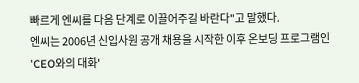빠르게 엔씨를 다음 단계로 이끌어주길 바란다"고 말했다.
엔씨는 2006년 신입사원 공개 채용을 시작한 이후 온보딩 프로그램인 'CEO와의 대화'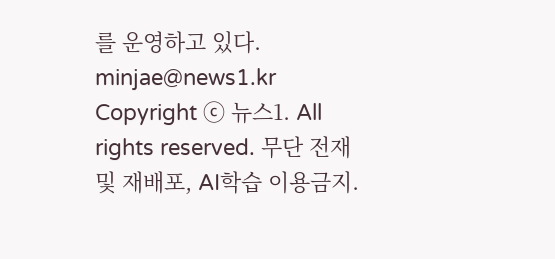를 운영하고 있다.
minjae@news1.kr
Copyright ⓒ 뉴스1. All rights reserved. 무단 전재 및 재배포, AI학습 이용금지.